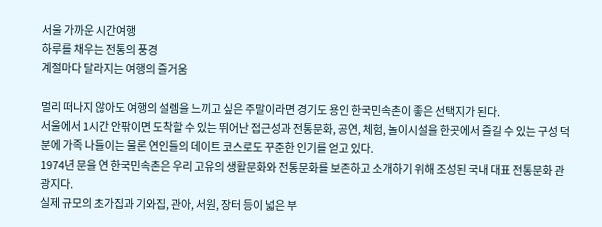서울 가까운 시간여행
하루를 채우는 전통의 풍경
계절마다 달라지는 여행의 즐거움

멀리 떠나지 않아도 여행의 설렘을 느끼고 싶은 주말이라면 경기도 용인 한국민속촌이 좋은 선택지가 된다.
서울에서 1시간 안팎이면 도착할 수 있는 뛰어난 접근성과 전통문화, 공연, 체험, 놀이시설을 한곳에서 즐길 수 있는 구성 덕분에 가족 나들이는 물론 연인들의 데이트 코스로도 꾸준한 인기를 얻고 있다.
1974년 문을 연 한국민속촌은 우리 고유의 생활문화와 전통문화를 보존하고 소개하기 위해 조성된 국내 대표 전통문화 관광지다.
실제 규모의 초가집과 기와집, 관아, 서원, 장터 등이 넓은 부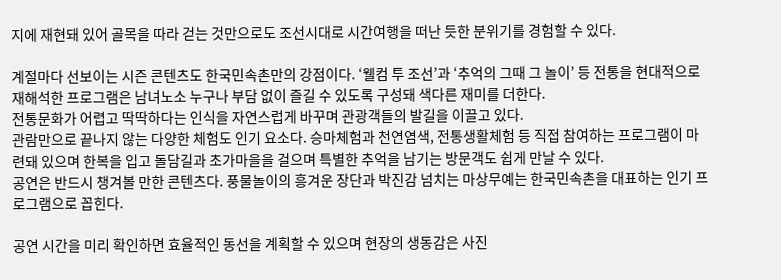지에 재현돼 있어 골목을 따라 걷는 것만으로도 조선시대로 시간여행을 떠난 듯한 분위기를 경험할 수 있다.

계절마다 선보이는 시즌 콘텐츠도 한국민속촌만의 강점이다. ‘웰컴 투 조선’과 ‘추억의 그때 그 놀이’ 등 전통을 현대적으로 재해석한 프로그램은 남녀노소 누구나 부담 없이 즐길 수 있도록 구성돼 색다른 재미를 더한다.
전통문화가 어렵고 딱딱하다는 인식을 자연스럽게 바꾸며 관광객들의 발길을 이끌고 있다.
관람만으로 끝나지 않는 다양한 체험도 인기 요소다. 승마체험과 천연염색, 전통생활체험 등 직접 참여하는 프로그램이 마련돼 있으며 한복을 입고 돌담길과 초가마을을 걸으며 특별한 추억을 남기는 방문객도 쉽게 만날 수 있다.
공연은 반드시 챙겨볼 만한 콘텐츠다. 풍물놀이의 흥겨운 장단과 박진감 넘치는 마상무예는 한국민속촌을 대표하는 인기 프로그램으로 꼽힌다.

공연 시간을 미리 확인하면 효율적인 동선을 계획할 수 있으며 현장의 생동감은 사진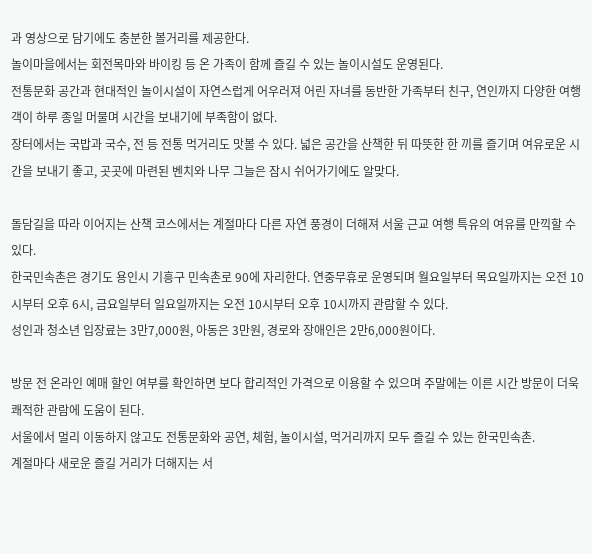과 영상으로 담기에도 충분한 볼거리를 제공한다.
놀이마을에서는 회전목마와 바이킹 등 온 가족이 함께 즐길 수 있는 놀이시설도 운영된다.
전통문화 공간과 현대적인 놀이시설이 자연스럽게 어우러져 어린 자녀를 동반한 가족부터 친구, 연인까지 다양한 여행객이 하루 종일 머물며 시간을 보내기에 부족함이 없다.
장터에서는 국밥과 국수, 전 등 전통 먹거리도 맛볼 수 있다. 넓은 공간을 산책한 뒤 따뜻한 한 끼를 즐기며 여유로운 시간을 보내기 좋고, 곳곳에 마련된 벤치와 나무 그늘은 잠시 쉬어가기에도 알맞다.

돌담길을 따라 이어지는 산책 코스에서는 계절마다 다른 자연 풍경이 더해져 서울 근교 여행 특유의 여유를 만끽할 수 있다.
한국민속촌은 경기도 용인시 기흥구 민속촌로 90에 자리한다. 연중무휴로 운영되며 월요일부터 목요일까지는 오전 10시부터 오후 6시, 금요일부터 일요일까지는 오전 10시부터 오후 10시까지 관람할 수 있다.
성인과 청소년 입장료는 3만7,000원, 아동은 3만원, 경로와 장애인은 2만6,000원이다.

방문 전 온라인 예매 할인 여부를 확인하면 보다 합리적인 가격으로 이용할 수 있으며 주말에는 이른 시간 방문이 더욱 쾌적한 관람에 도움이 된다.
서울에서 멀리 이동하지 않고도 전통문화와 공연, 체험, 놀이시설, 먹거리까지 모두 즐길 수 있는 한국민속촌.
계절마다 새로운 즐길 거리가 더해지는 서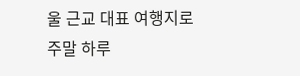울 근교 대표 여행지로 주말 하루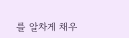를 알차게 채우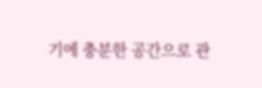기에 충분한 공간으로 관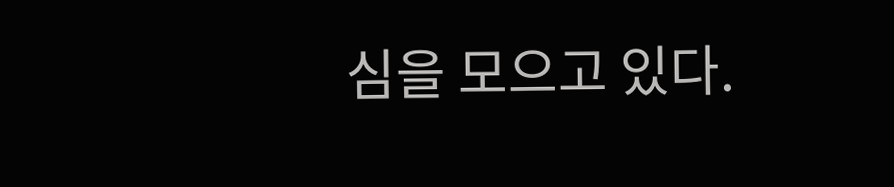심을 모으고 있다.